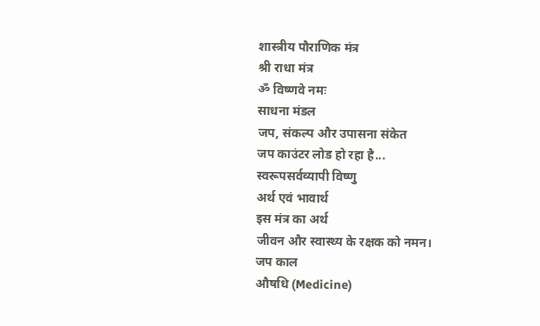शास्त्रीय पौराणिक मंत्र
श्री राधा मंत्र
ॐ विष्णवे नमः
साधना मंडल
जप, संकल्प और उपासना संकेत
जप काउंटर लोड हो रहा है...
स्वरूपसर्वव्यापी विष्णु
अर्थ एवं भावार्थ
इस मंत्र का अर्थ
जीवन और स्वास्थ्य के रक्षक को नमन।
जप काल
औषधि (Medicine)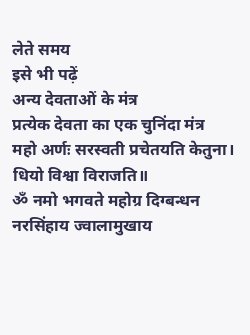लेते समय
इसे भी पढ़ें
अन्य देवताओं के मंत्र
प्रत्येक देवता का एक चुनिंदा मंत्र
महो अर्णः सरस्वती प्रचेतयति केतुना। धियो विश्वा विराजति॥
ॐ नमो भगवते महोग्र दिग्बन्धन नरसिंहाय ज्वालामुखाय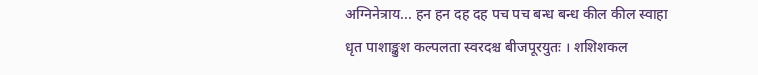अग्निनेत्राय... हन हन दह दह पच पच बन्ध बन्ध कील कील स्वाहा
धृत पाशाङ्कुश कल्पलता स्वरदश्च बीजपूरयुतः । शशिशकल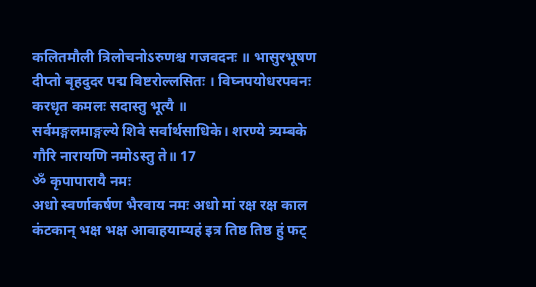कलितमौली त्रिलोचनोऽरुणश्च गजवदनः ॥ भासुरभूषण दीप्तो बृहदुदर पद्म विष्टरोल्लसितः । विघ्नपयोधरपवनः करधृत कमलः सदास्तु भूत्यै ॥
सर्वमङ्गलमाङ्गल्ये शिवे सर्वार्थसाधिके। शरण्ये त्र्यम्बके गौरि नारायणि नमोऽस्तु ते॥ 17
ॐ कृपापारायै नमः
अधो स्वर्णाकर्षण भैरवाय नमः अधो मां रक्ष रक्ष काल कंटकान् भक्ष भक्ष आवाहयाम्यहं इत्र तिष्ठ तिष्ठ हुं फट्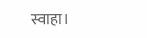स्वाहा।